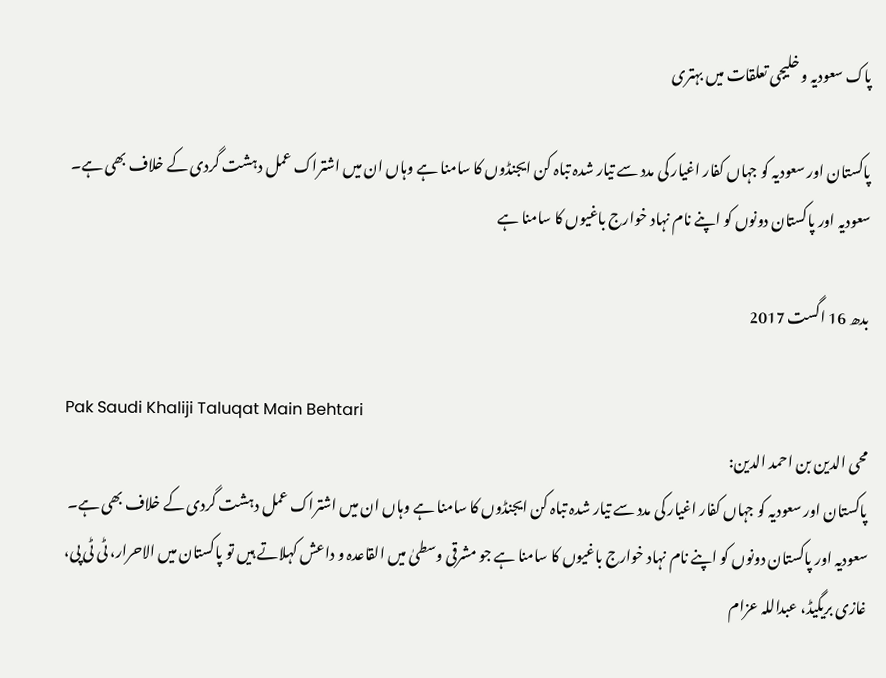پاک سعودیہ و خلیجی تعلقات میں بہتری

پاکستان اور سعودیہ کو جہاں کفار اغیار کی مدد سے تیار شدہ تباہ کن ایجنڈوں کا سامنا ہے وہاں ان میں اشتراک عمل دہشت گردی کے خلاف بھی ہے۔ سعودیہ اور پاکستان دونوں کو اپنے نام نہاد خوارج باغیوں کا سامنا ہے

بدھ 16 اگست 2017

Pak Saudi Khaliji Taluqat Main Behtari
محی الدین بن احمد الدین:
پاکستان اور سعودیہ کو جہاں کفار اغیار کی مدد سے تیار شدہ تباہ کن ایجنڈوں کا سامنا ہے وہاں ان میں اشتراک عمل دہشت گردی کے خلاف بھی ہے۔ سعودیہ اور پاکستان دونوں کو اپنے نام نہاد خوارج باغیوں کا سامنا ہے جو مشرقی وسطیٰ میں القاعدہ و داعش کہلاتے ہیں تو پاکستان میں الاحرار، ٹی ٹی پی، غازی بریگیڈ، عبداللہ عزام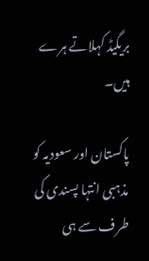بریگیڈ کہلاتے ہرے ہیں۔

پاکستان اور سعودیہ کو مذہبی انتہا پسندی کی طرف سے ہی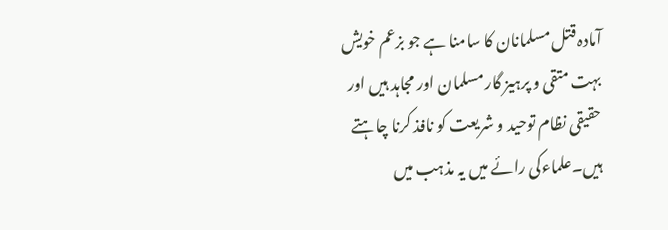آمادہ قتل مسلمانان کا سامنا ہے جو بزعم خویش بہت متقی و پرہیز گار مسلمان اور مجاہد ہیں اور حقیقی نظام توحید و شریعت کو نافذ کرنا چاہتے ہیں۔علماءکی رائے میں یہ مذہب میں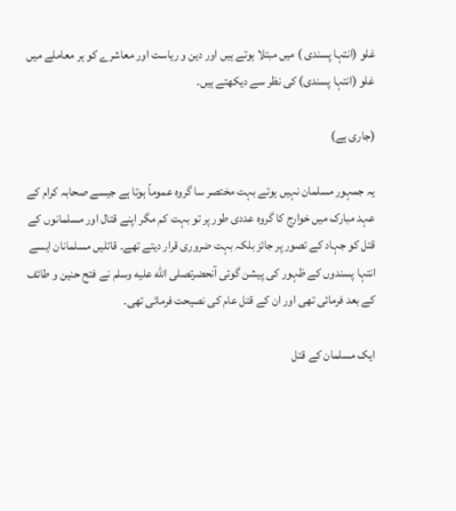غلو (انتہا پسندی ) میں مبتلا ہوتے ہیں اور دین و ریاست اور معاشرے کو ہر معاملے میں غلو (انتہا پسندی) کی نظر سے دیکھتے ہیں۔

(جاری ہے)

یہ جمہور مسلمان نہیں ہوتے بہت مختصر سا گروہ عموماً ہوتا ہے جیسے صحابہ کرام کے عہد مبارک میں خوارج کا گروہ عددی طور پر تو بہت کم مگر اپنے قتال اور مسلمانوں کے قتل کو جہاد کے تصور پر جائز بلکہ بہت ضروری قرار دیتے تھے۔ قاتلیں مسلمانان ایسے انتہا پسندوں کے ظہور کی پیشن گوئی آنحضرتصلى الله عليه وسلم نے فتح حنین و طائف کے بعد فرمائی تھی اور ان کے قتل عام کی نصیحت فرمائی تھی۔

ایک مسلمان کے قتل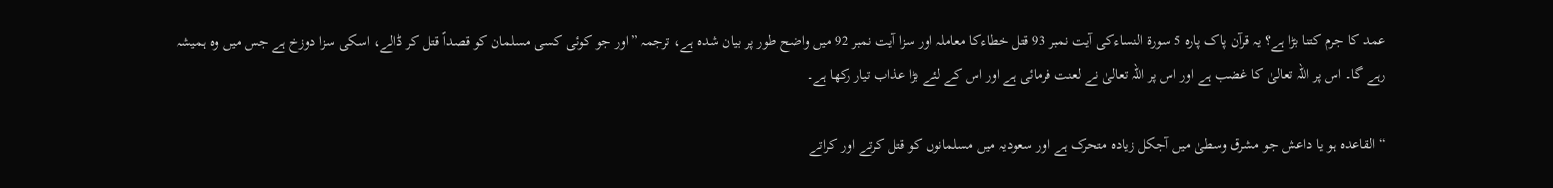عمد کا جرم کتنا بڑا ہے؟ یہ قرآن پاک پارہ 5 سورة النساءکی آیت نمبر 93 قتل خطاءکا معاملہ اور سزا آیت نمبر 92 میں واضح طور پر بیان شدہ ہے، ترجمہ ”اور جو کوئی کسی مسلمان کو قصداً قتل کر ڈالے، اسکی سزا دوزخ ہے جس میں وہ ہمیشہ رہے گا۔ اس پر اللہ تعالیٰ کا غضب ہے اور اس پر اللہ تعالیٰ نے لعنت فرمائی ہے اور اس کے لئے بڑا عذاب تیار رکھا ہے۔

“ القاعدہ ہو یا داعش جو مشرق وسطیٰ میں آجکل زیادہ متحرک ہے اور سعودیہ میں مسلمانوں کو قتل کرتے اور کراتے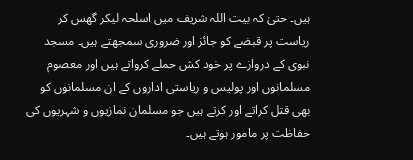ہیں۔ حتیٰ کہ بیت اللہ شریف میں اسلحہ لیکر گھس کر ریاست پر قبضے کو جائز اور ضروری سمجھتے ہیں۔ مسجد نبوی کے دروازے پر خود کش حملے کرواتے ہیں اور معصوم مسلمانوں اور پولیس و ریاستی اداروں کے ان مسلمانوں کو بھی قتل کراتے اور کرتے ہیں جو مسلمان نمازیوں و شہریوں کی حفاظت پر مامور ہوتے ہیں۔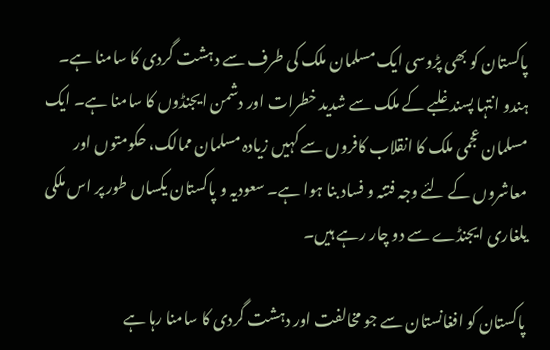پاکستان کو بھی پڑوسی ایک مسلمان ملک کی طرف سے دہشت گردی کا سامنا ہے۔ ہندو انتہا پسند غلبے کے ملک سے شدید خطرات اور دشمن ایجنڈوں کا سامنا ہے۔ ایک مسلمان عجمی ملک کا انقلاب کافروں سے کہیں زیادہ مسلمان ممالک، حکومتوں اور معاشروں کے لئے وجہ فتنہ و فساد بنا ہوا ہے۔ سعودیہ و پاکستان یکساں طور پر اس ملکی یلغاری ایجنڈے سے دو چار رہے ہیں۔

پاکستان کو افغانستان سے جو مخالفت اور دہشت گردی کا سامنا رہا ہے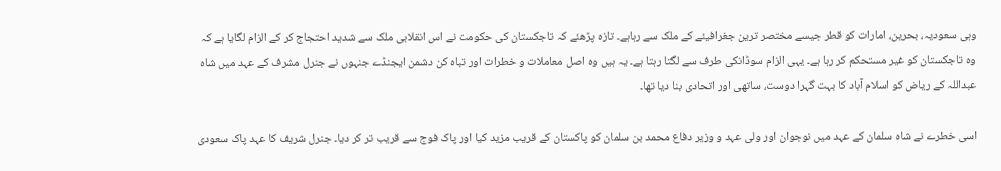وہی سعودیہ، بحرین، امارات کو قطر جیسے مختصر ترین جغرافیئے کے ملک سے رہاہے۔ تازہ پڑھئے کہ تاجکستان کی حکومت نے اس انقلابی ملک سے شدید احتجاج کر کے الزام لگایا ہے کہ وہ تاجکستان کو غیر مستحکم کر رہا ہے۔ یہی الزام سوڈانکی طرف سے لگتا رہتا ہے۔ یہ ہیں وہ اصل معاملات و خطرات اور تباہ کن دشمن ایجنڈے جنہوں نے جنرل مشرف کے عہد میں شاہ عبداللہ کے ریاض کو اسلام آباد کا بہت گہرا دوست، ساتھی اور اتحادی بنا دیا تھا۔

اسی خطرے نے شاہ سلمان کے عہد میں نوجوان اور ولی عہد و وزیر دفاع محمد بن سلمان کو پاکستان کے قریب مزید کیا اور پاک فوج سے قریب تر کر دیا۔ جنرل شریف کا عہد پاک سعودی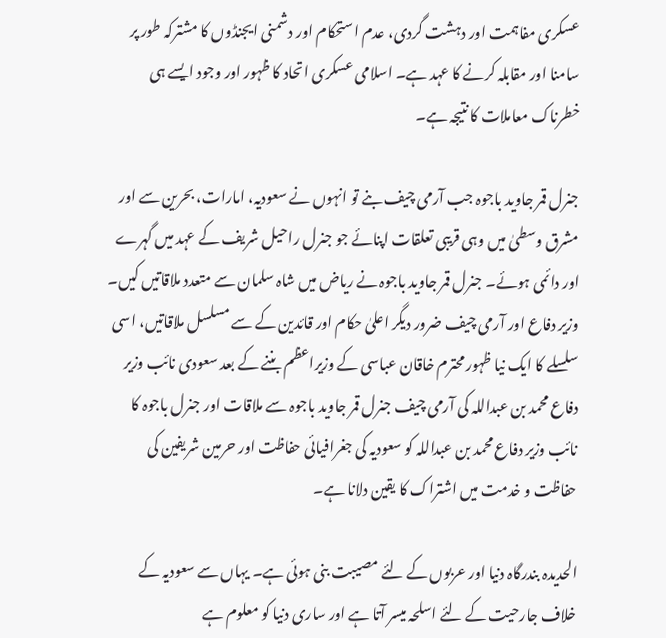عسکری مفاہمت اور دہشت گردی، عدم استحکام اور دشمنی ایجنڈوں کا مشترکہ طور پر سامنا اور مقابلہ کرنے کا عہد ہے۔ اسلامی عسکری اتحاد کا ظہور اور وجود ایسے ہی خطرناک معاملات کا نتیجہ ہے۔

جنرل قمر جاوید باجوہ جب آرمی چیف بنے تو انہوں نے سعودیہ، امارات، بحرین سے اور مشرق وسطیٰ میں وہی قریبی تعلقات اپنائے جو جنرل راحیل شریف کے عہد میں گہرے اور دائمی ہوئے۔ جنرل قمر جاوید باجوہ نے ریاض میں شاہ سلمان سے متعدد ملاقاتیں کیں۔ وزیر دفاع اور آرمی چیف ضرور دیگر اعلیٰ حکام اور قائدین کے سے مسلسل ملاقاتیں، اسی سلسلے کا ایک نیا ظہور محترم خاقان عباسی کے وزیراعظم بننے کے بعد سعودی نائب وزیر دفاع محمد بن عبداللہ کی آرمی چیف جنرل قمر جاوید باجوہ سے ملاقات اور جنرل باجوہ کا نائب وزیر دفاع محمد بن عبداللہ کو سعودیہ کی جغرافیائی حفاظت اور حرمین شریفین کی حفاظت و خدمت میں اشتراک کا یقین دلانا ہے۔

الحدیدہ بندرگاہ دنیا اور عربوں کے لئے مصیبت بنی ہوئی ہے۔ یہاں سے سعودیہ کے خلاف جارحیت کے لئے اسلحہ میسر آتا ہے اور ساری دنیا کو معلوم ہے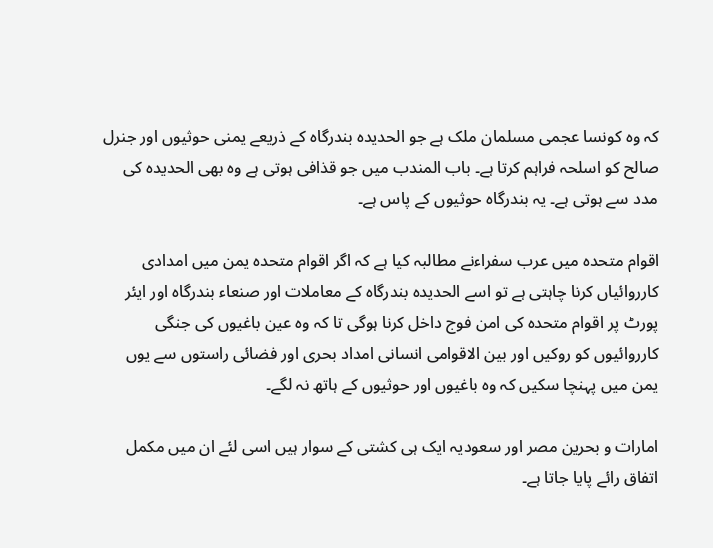کہ وہ کونسا عجمی مسلمان ملک ہے جو الحدیدہ بندرگاہ کے ذریعے یمنی حوثیوں اور جنرل صالح کو اسلحہ فراہم کرتا ہے۔ باب المندب میں جو قذافی ہوتی ہے وہ بھی الحدیدہ کی مدد سے ہوتی ہے۔ یہ بندرگاہ حوثیوں کے پاس ہے۔

اقوام متحدہ میں عرب سفراءنے مطالبہ کیا ہے کہ اگر اقوام متحدہ یمن میں امدادی کارروائیاں کرنا چاہتی ہے تو اسے الحدیدہ بندرگاہ کے معاملات اور صنعاء بندرگاہ اور ایئر پورٹ پر اقوام متحدہ کی امن فوج داخل کرنا ہوگی تا کہ وہ عین باغیوں کی جنگی کارروائیوں کو روکیں اور بین الاقوامی انسانی امداد بحری اور فضائی راستوں سے یوں یمن میں پہنچا سکیں کہ وہ باغیوں اور حوثیوں کے ہاتھ نہ لگے۔

امارات و بحرین مصر اور سعودیہ ایک ہی کشتی کے سوار ہیں اسی لئے ان میں مکمل اتفاق رائے پایا جاتا ہے۔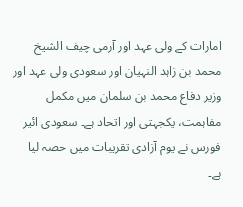امارات کے ولی عہد اور آرمی چیف الشیخ محمد بن زاہد النہیان اور سعودی ولی عہد اور وزیر دفاع محمد بن سلمان میں مکمل مفاہمت، یکجہتی اور اتحاد ہے۔ سعودی ائیر فورس نے یوم آزادی تقریبات میں حصہ لیا ہے۔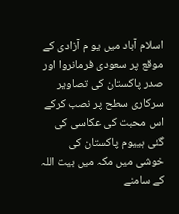اسلام آباد میں یو م آزادی کے موقع پر سعودی فرمانروا اور صدر پاکستان کی تصاویر سرکاری سطح پر نصب کرکے اس محبت کی عکاسی کی گئی ہییوم پاکستان کی خوشی میں مکہ میں بیت اللہ کے سامنے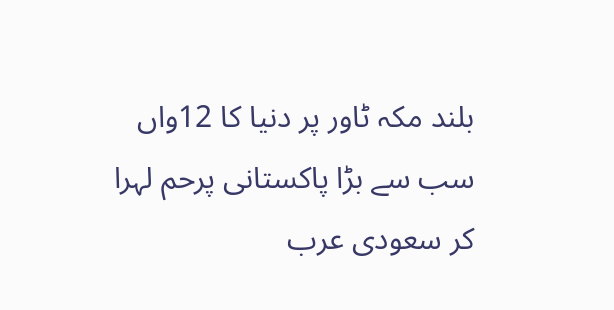بلند مکہ ٹاور پر دنیا کا 12واں سب سے بڑا پاکستانی پرحم لہرا کر سعودی عرب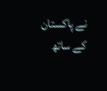نے پاکستان کے ساتھ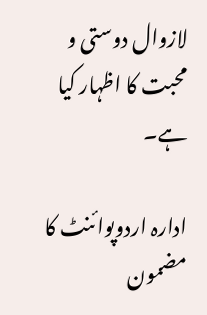لازوال دوستی و محبت کا اظہار کیا ہے۔

ادارہ اردوپوائنٹ کا مضمون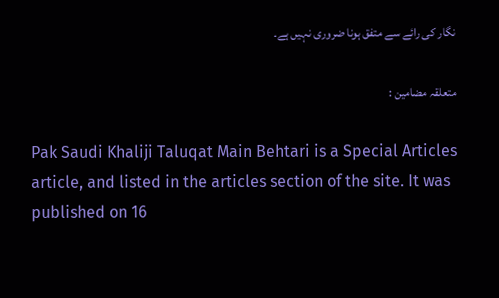نگار کی رائے سے متفق ہونا ضروری نہیں ہے۔

متعلقہ مضامین :

Pak Saudi Khaliji Taluqat Main Behtari is a Special Articles article, and listed in the articles section of the site. It was published on 16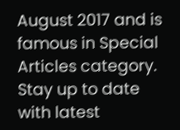August 2017 and is famous in Special Articles category. Stay up to date with latest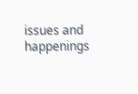issues and happenings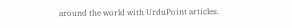around the world with UrduPoint articles.